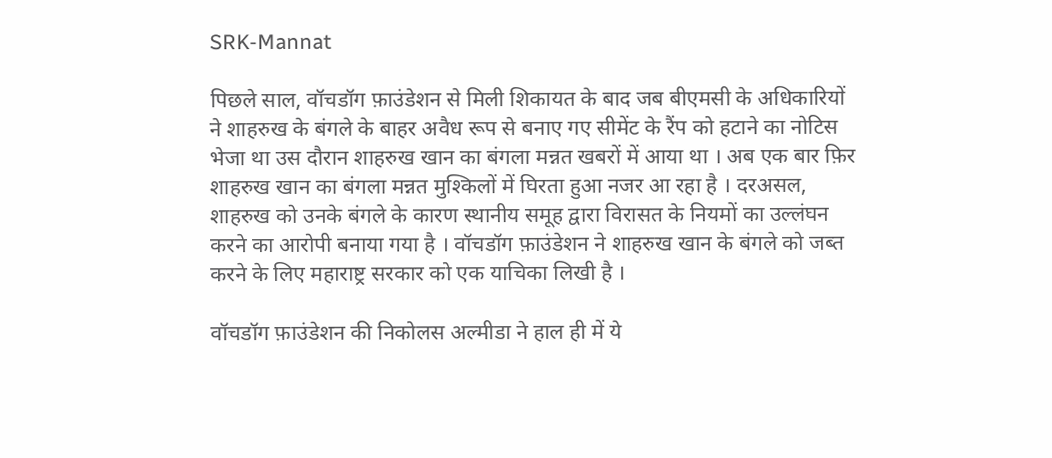SRK-Mannat

पिछले साल, वॉचडॉग फ़ाउंडेशन से मिली शिकायत के बाद जब बीएमसी के अधिकारियों ने शाहरुख के बंगले के बाहर अवैध रूप से बनाए गए सीमेंट के रैंप को हटाने का नोटिस भेजा था उस दौरान शाहरुख खान का बंगला मन्नत खबरों में आया था । अब एक बार फ़िर शाहरुख खान का बंगला मन्नत मुश्किलों में घिरता हुआ नजर आ रहा है । दरअसल, शाहरुख को उनके बंगले के कारण स्थानीय समूह द्वारा विरासत के नियमों का उल्लंघन करने का आरोपी बनाया गया है । वॉचडॉग फ़ाउंडेशन ने शाहरुख खान के बंगले को जब्त करने के लिए महाराष्ट्र सरकार को एक याचिका लिखी है ।

वॉचडॉग फ़ाउंडेशन की निकोलस अल्मीडा ने हाल ही में ये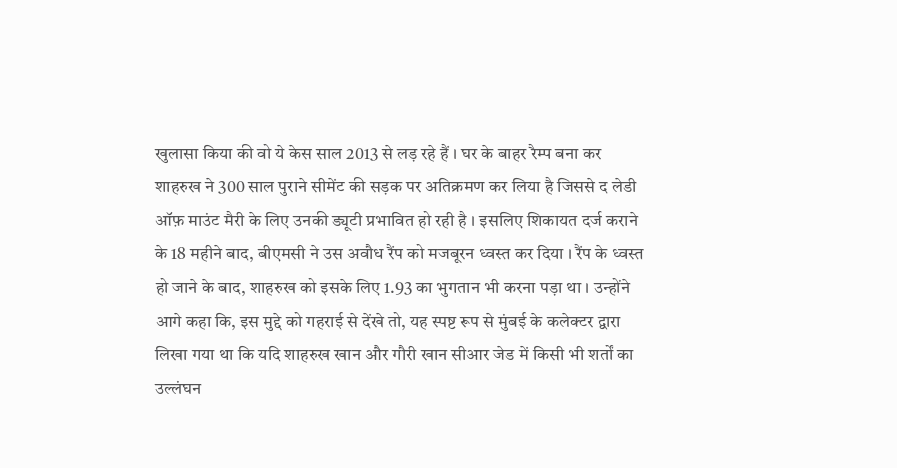खुलासा किया की वो ये केस साल 2013 से लड़ रहे हैं । घर के बाहर रैम्प बना कर शाहरुख ने 300 साल पुराने सीमेंट की सड़क पर अतिक्रमण कर लिया है जिससे द लेडी ऑफ़ माउंट मैरी के लिए उनकी ड्यूटी प्रभावित हो रही है । इसलिए शिकायत दर्ज कराने के 18 महीने बाद, बीएमसी ने उस अवौध रैंप को मजबूरन ध्वस्त कर दिया । रैंप के ध्वस्त हो जाने के बाद, शाहरुख को इसके लिए 1.93 का भुगतान भी करना पड़ा था । उन्होंने आगे कहा कि, इस मुद्दे को गहराई से देंखे तो, यह स्पष्ट रूप से मुंबई के कलेक्टर द्वारा लिखा गया था कि यदि शाहरुख खान और गौरी खान सीआर जेड में किसी भी शर्तों का उल्लंघन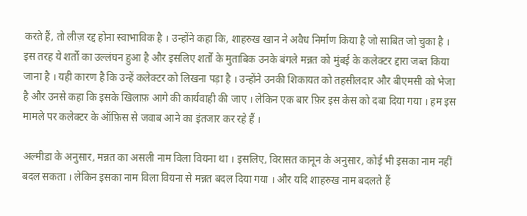करते हैं, तो लीज़ रद्द होना स्वाभाविक है । उन्होंने कहा कि, शाहरुख खान ने अवैध निर्माण किया है जो साबित जो चुका है । इस तरह ये शर्तों का उल्लंघन हुआ है और इसलिए शर्तों के मुताबिक उनके बंगले मन्नत को मुंबई के कलेक्टर द्दारा जब्त किया जाना है । यही कारण है कि उन्हें कलेक्टर को लिखना पड़ा है । उन्होंने उनकी शिकायत को तहसीलदार और बीएमसी को भेजा है और उनसे कहा कि इसके खिलाफ़ आगे की कार्यवाही की जाए । लेकिन एक बार फ़िर इस केस को दबा दिया गया । हम इस मामले पर कलेक्टर के ऑफ़िस से जवाब आने का इंतजार कर रहे हैं ।

अल्मीडा के अनुसार, मन्नत का असली नाम विला वियना था । इसलिए, विरासत कानून के अनुसार, कोई भी इसका नाम नहीं बदल सकता । लेकिन इसका नाम विला वियना से मन्नत बदल दिया गया । और यदि शाहरुख नाम बदलते हैं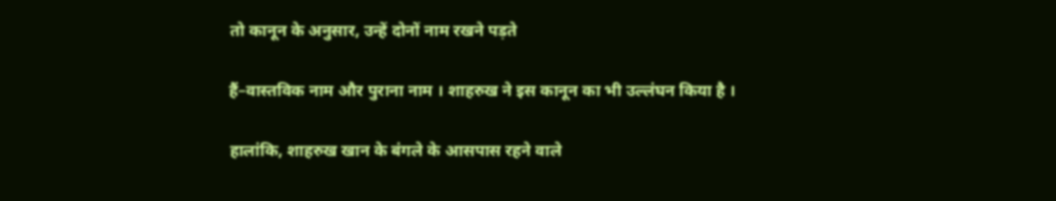तो कानून के अनुसार, उन्हें दोनों नाम रखने पड़ते

हैं–वास्तविक नाम और पुराना नाम । शाहरुख ने इस कानून का भी उल्लंघन किया है ।

हालांकि, शाहरुख खान के बंगले के आसपास रहने वाले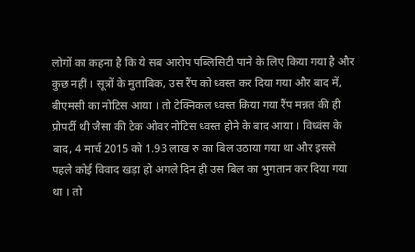लोगों का कहना है कि ये सब आरोप पब्लिसिटी पाने के लिए किया गया है और कुछ नहीं । सूत्रों के मुताबिक, उस रैंप को ध्वस्त कर दिया गया और बाद में, बीएमसी का नोटिस आया । तो टेक्निकल ध्वस्त किया गया रैंप मन्नत की ही प्रोपर्टी थी जैसा की टेक ओवर नोटिस ध्वस्त होने के बाद आया । विध्वंस के बाद, 4 मार्च 2015 को 1.93 लाख रु का बिल उठाया गया था और इससे पहले कोई विवाद खड़ा हो अगले दिन ही उस बिल का भुगतान कर दिया गया था । तो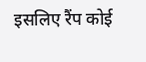इसलिए रैंप कोई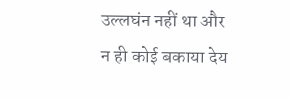उल्लघंन नहीं था और न ही कोई बकाया देय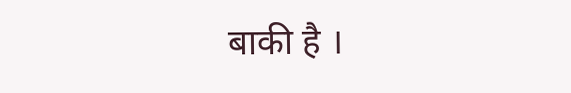बाकी है ।